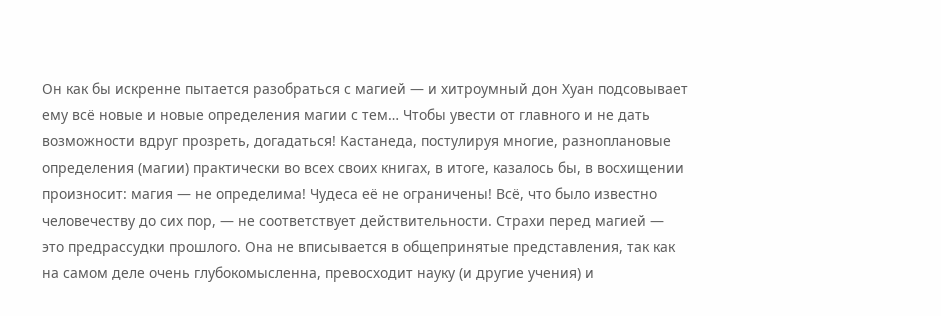Он как бы искренне пытается разобраться с магией — и хитроумный дон Хуан подсовывает ему всё новые и новые определения магии с тем… Чтобы увести от главного и не дать возможности вдруг прозреть, догадаться! Кастанеда, постулируя многие, разноплановые определения (магии) практически во всех своих книгах, в итоге, казалось бы, в восхищении произносит: магия — не определима! Чудеса её не ограничены! Всё, что было известно человечеству до сих пор, — не соответствует действительности. Страхи перед магией — это предрассудки прошлого. Она не вписывается в общепринятые представления, так как на самом деле очень глубокомысленна, превосходит науку (и другие учения) и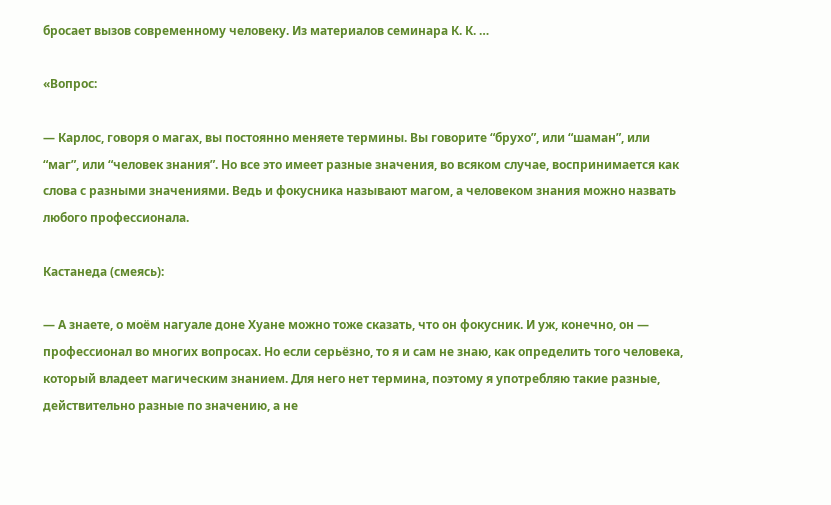бросает вызов современному человеку. Из материалов семинара К. К. …

«Вопрос:

— Карлос, говоря о магах, вы постоянно меняете термины. Вы говорите “брухо”, или “шаман”, или “маг”, или “человек знания”. Но все это имеет разные значения, во всяком случае, воспринимается как слова с разными значениями. Ведь и фокусника называют магом, а человеком знания можно назвать любого профессионала.

Кастанеда (смеясь):

— А знаете, о моём нагуале доне Хуане можно тоже сказать, что он фокусник. И уж, конечно, он — профессионал во многих вопросах. Но если серьёзно, то я и сам не знаю, как определить того человека, который владеет магическим знанием. Для него нет термина, поэтому я употребляю такие разные, действительно разные по значению, а не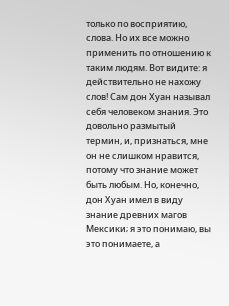только по восприятию, слова. Но их все можно применить по отношению к таким людям. Вот видите: я действительно не нахожу слов! Сам дон Хуан называл себя человеком знания. Это довольно размытый термин, и, признаться, мне он не слишком нравится, потому что знание может быть любым. Но, конечно, дон Хуан имел в виду знание древних магов Мексики; я это понимаю, вы это понимаете, а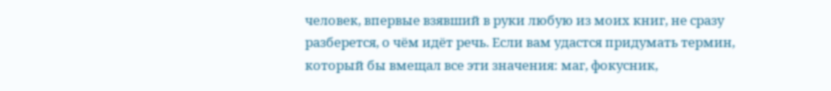человек, впервые взявший в руки любую из моих книг, не сразу разберется, о чём идёт речь. Если вам удастся придумать термин, который бы вмещал все эти значения: маг, фокусник,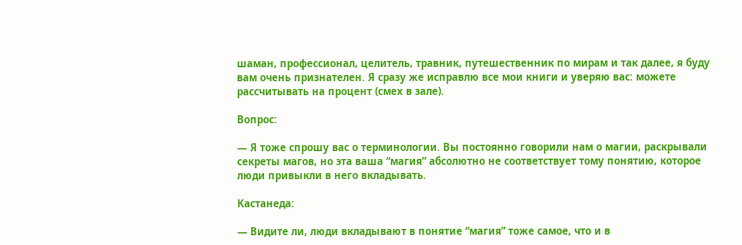шаман, профессионал, целитель, травник, путешественник по мирам и так далее, я буду вам очень признателен. Я сразу же исправлю все мои книги и уверяю вас: можете рассчитывать на процент (смех в зале).

Вопрос:

— Я тоже спрошу вас о терминологии. Вы постоянно говорили нам о магии, раскрывали секреты магов, но эта ваша “магия” абсолютно не соответствует тому понятию, которое люди привыкли в него вкладывать.

Кастанеда:

— Видите ли, люди вкладывают в понятие “магия” тоже самое, что и в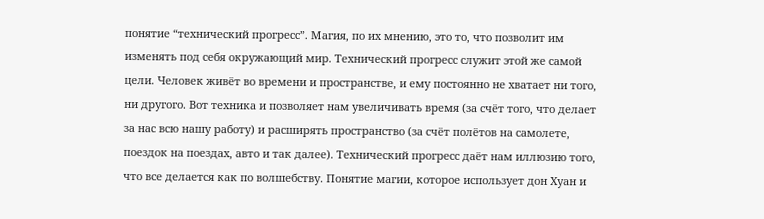понятие “технический прогресс”. Магия, по их мнению, это то, что позволит им изменять под себя окружающий мир. Технический прогресс служит этой же самой цели. Человек живёт во времени и пространстве, и ему постоянно не хватает ни того, ни другого. Вот техника и позволяет нам увеличивать время (за счёт того, что делает за нас всю нашу работу) и расширять пространство (за счёт полётов на самолете, поездок на поездах, авто и так далее). Технический прогресс даёт нам иллюзию того, что все делается как по волшебству. Понятие магии, которое использует дон Хуан и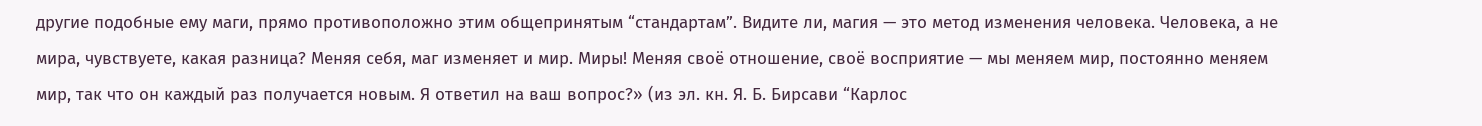другие подобные ему маги, прямо противоположно этим общепринятым “стандартам”. Видите ли, магия — это метод изменения человека. Человека, а не мира, чувствуете, какая разница? Меняя себя, маг изменяет и мир. Миры! Меняя своё отношение, своё восприятие — мы меняем мир, постоянно меняем мир, так что он каждый раз получается новым. Я ответил на ваш вопрос?» (из эл. кн. Я. Б. Бирсави “Карлос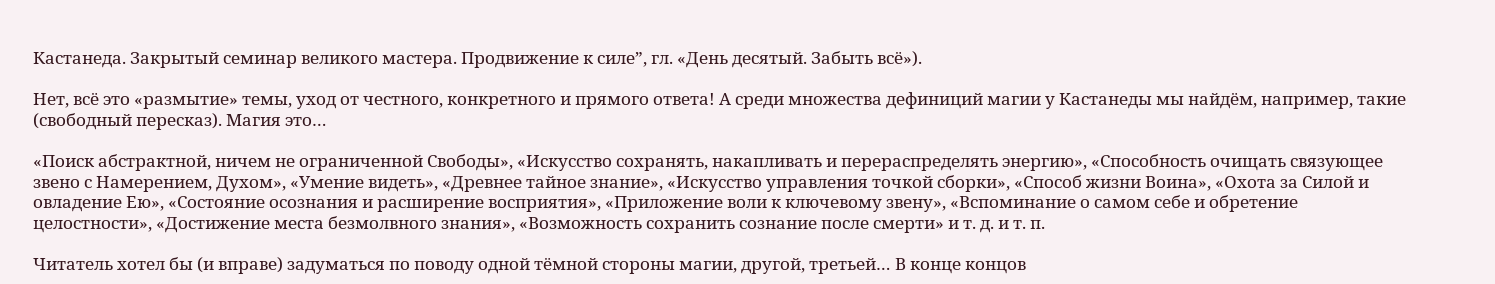Кастанеда. Закрытый семинар великого мастера. Продвижение к силе”, гл. «День десятый. Забыть всё»).

Нет, всё это «размытие» темы, уход от честного, конкретного и прямого ответа! А среди множества дефиниций магии у Кастанеды мы найдём, например, такие (свободный пересказ). Магия это…

«Поиск абстрактной, ничем не ограниченной Свободы», «Искусство сохранять, накапливать и перераспределять энергию», «Способность очищать связующее звено с Намерением, Духом», «Умение видеть», «Древнее тайное знание», «Искусство управления точкой сборки», «Способ жизни Воина», «Охота за Силой и овладение Ею», «Состояние осознания и расширение восприятия», «Приложение воли к ключевому звену», «Вспоминание о самом себе и обретение целостности», «Достижение места безмолвного знания», «Возможность сохранить сознание после смерти» и т. д. и т. п.

Читатель хотел бы (и вправе) задуматься по поводу одной тёмной стороны магии, другой, третьей… В конце концов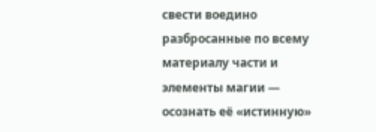свести воедино разбросанные по всему материалу части и элементы магии — осознать её «истинную»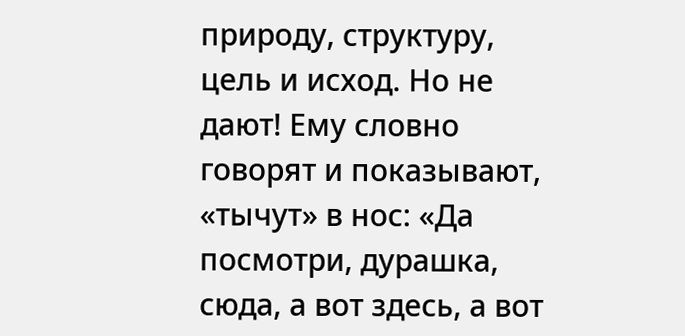природу, структуру, цель и исход. Но не дают! Ему словно говорят и показывают, «тычут» в нос: «Да посмотри, дурашка, сюда, а вот здесь, а вот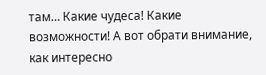там… Какие чудеса! Какие возможности! А вот обрати внимание, как интересно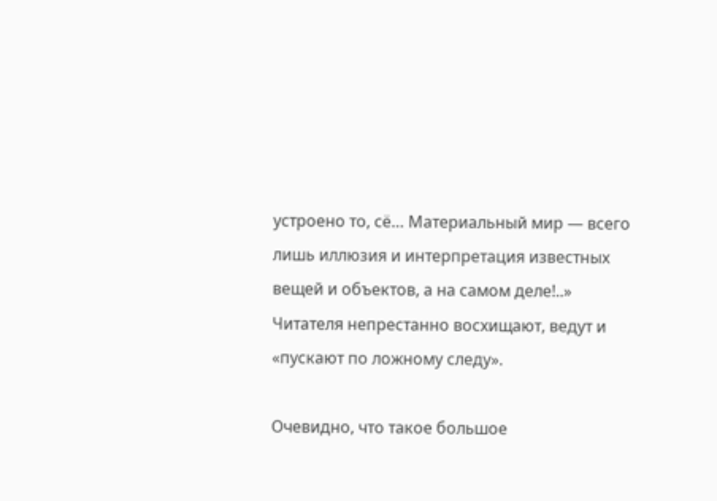устроено то, сё… Материальный мир — всего лишь иллюзия и интерпретация известных вещей и объектов, а на самом деле!..» Читателя непрестанно восхищают, ведут и «пускают по ложному следу».

Очевидно, что такое большое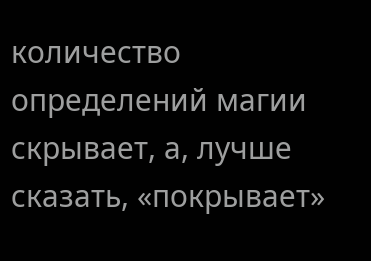количество определений магии скрывает, а, лучше сказать, «покрывает»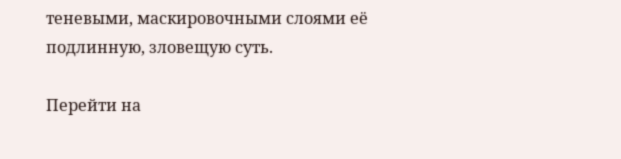теневыми, маскировочными слоями её подлинную, зловещую суть.

Перейти на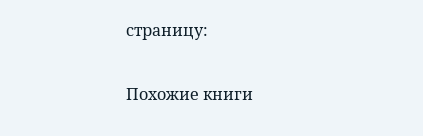страницу:

Похожие книги